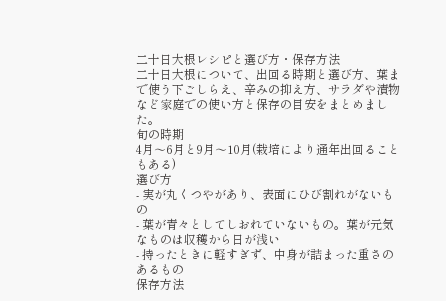二十日大根レシピと選び方・保存方法
二十日大根について、出回る時期と選び方、葉まで使う下ごしらえ、辛みの抑え方、サラダや漬物など家庭での使い方と保存の目安をまとめました。
旬の時期
4月〜6月と9月〜10月(栽培により通年出回ることもある)
選び方
- 実が丸くつやがあり、表面にひび割れがないもの
- 葉が青々としてしおれていないもの。葉が元気なものは収穫から日が浅い
- 持ったときに軽すぎず、中身が詰まった重さのあるもの
保存方法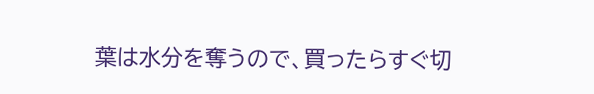葉は水分を奪うので、買ったらすぐ切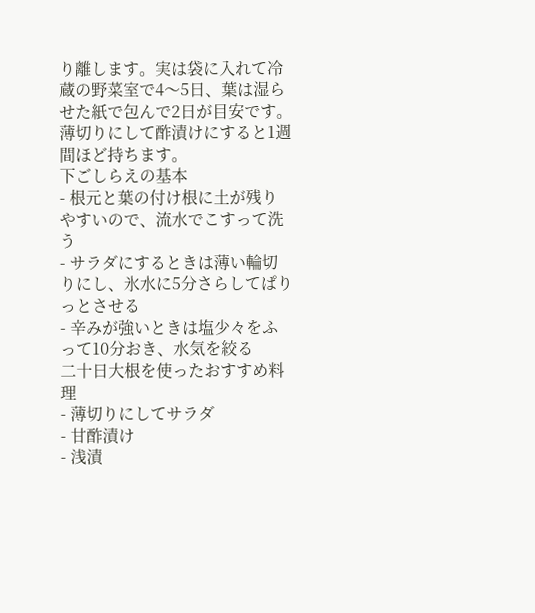り離します。実は袋に入れて冷蔵の野菜室で4〜5日、葉は湿らせた紙で包んで2日が目安です。薄切りにして酢漬けにすると1週間ほど持ちます。
下ごしらえの基本
- 根元と葉の付け根に土が残りやすいので、流水でこすって洗う
- サラダにするときは薄い輪切りにし、氷水に5分さらしてぱりっとさせる
- 辛みが強いときは塩少々をふって10分おき、水気を絞る
二十日大根を使ったおすすめ料理
- 薄切りにしてサラダ
- 甘酢漬け
- 浅漬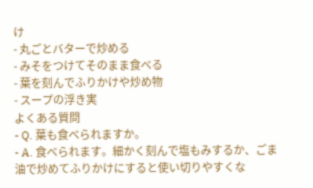け
- 丸ごとバターで炒める
- みそをつけてそのまま食べる
- 葉を刻んでふりかけや炒め物
- スープの浮き実
よくある質問
- Q. 葉も食べられますか。
- A. 食べられます。細かく刻んで塩もみするか、ごま油で炒めてふりかけにすると使い切りやすくな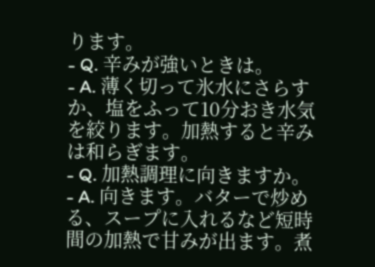ります。
- Q. 辛みが強いときは。
- A. 薄く切って氷水にさらすか、塩をふって10分おき水気を絞ります。加熱すると辛みは和らぎます。
- Q. 加熱調理に向きますか。
- A. 向きます。バターで炒める、スープに入れるなど短時間の加熱で甘みが出ます。煮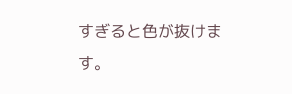すぎると色が抜けます。